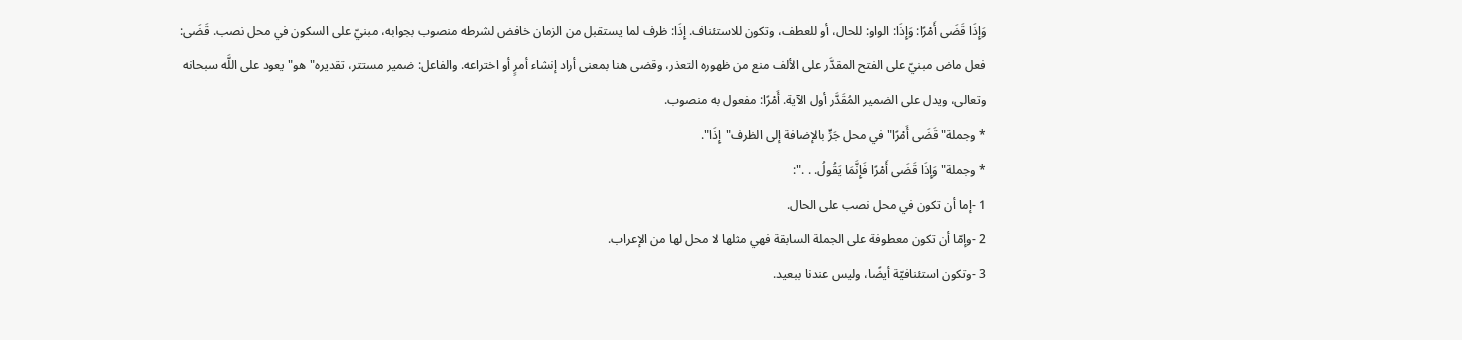وَإِذَا قَضَى أَمْرًا: وَإِذَا: الواو: للحال، أو للعطف، وتكون للاستئناف. إِذَا: ظرف لما يستقبل من الزمان خافض لشرطه منصوب بجوابه، مبنيّ على السكون في محل نصب. قَضَى: فعل ماض مبنيّ على الفتح المقدَّر على الألف منع من ظهوره التعذر، وقضى هنا بمعنى أراد إنشاء أمرٍ أو اختراعه. والفاعل: ضمير مستتر، تقديره"هو"يعود على اللَّه سبحانه وتعالى، ويدل على الضمير المُقَدَّر أول الآية. أَمْرًا: مفعول به منصوب.
* وجملة"قَضَى أَمْرًا"في محل جَرٍّ بالإضافة إلى الظرف"إِذَا".
* وجملة"وَإِذَا قَضَى أَمْرًا فَإِنَّمَا يَقُولُ. . .":
1 -إما أن تكون في محل نصب على الحال.
2 -وإمّا أن تكون معطوفة على الجملة السابقة فهي مثلها لا محل لها من الإعراب.
3 -وتكون استئنافيّة أيضًا، وليس عندنا ببعيد.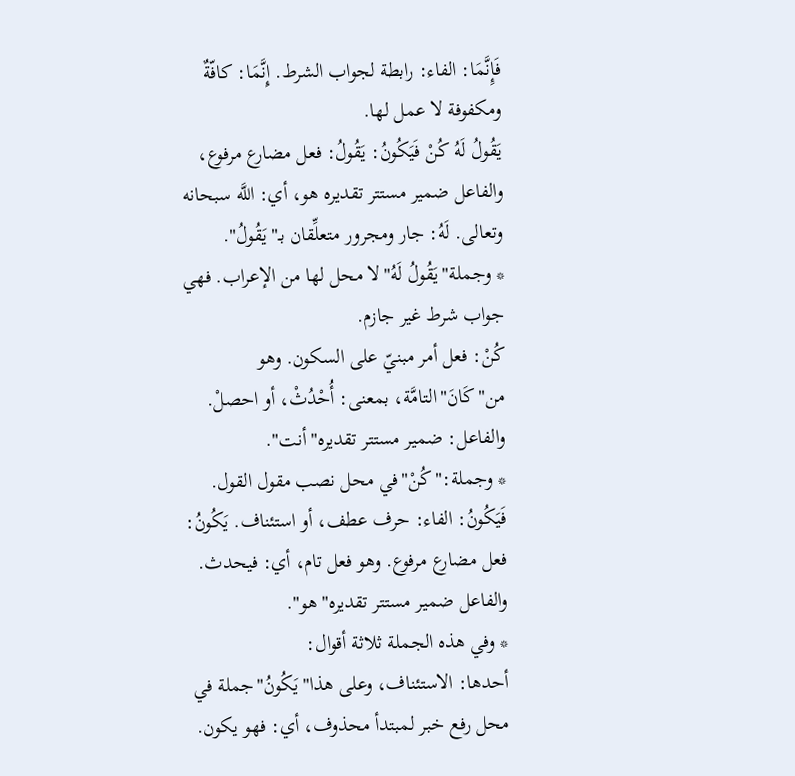فَإِنَّمَا: الفاء: رابطة لجواب الشرط. إِنَّمَا: كافّةٌ ومكفوفة لا عمل لها.
يَقُولُ لَهُ كُنْ فَيَكُونُ: يَقُولُ: فعل مضارع مرفوع، والفاعل ضمير مستتر تقديره هو، أي: اللَّه سبحانه وتعالى. لَهُ: جار ومجرور متعلِّقان بـ"يَقُولُ".
* وجملة"يَقُولُ لَهُ"لا محل لها من الإعراب. فهي جواب شرط غير جازم.
كُنْ: فعل أمر مبنيّ على السكون. وهو من"كَانَ"التامَّة، بمعنى: أُحْدُثْ، أو احصلْ. والفاعل: ضمير مستتر تقديره"أنت".
* وجملة:"كُنْ"في محل نصب مقول القول.
فَيَكُونُ: الفاء: حرف عطف، أو استئناف. يَكُونُ: فعل مضارع مرفوع. وهو فعل تام، أي: فيحدث. والفاعل ضمير مستتر تقديره"هو".
* وفي هذه الجملة ثلاثة أقوال:
أحدها: الاستئناف، وعلى هذا"يَكُونُ"جملة في محل رفع خبر لمبتدأ محذوف، أي: فهو يكون.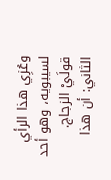وعُزِي هذا الرأي لسيبويه، وهو أحد قولَيْ الزجاج.
الثاني: أن هذا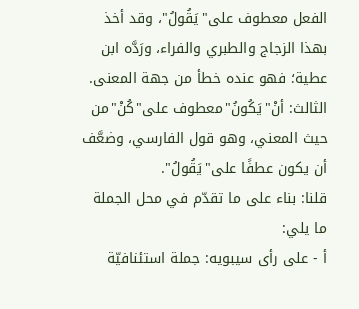الفعل معطوف على"يَقُولُ"، وقد أخذ بهذا الزجاج والطبري والفراء، ورَدَّه ابن عطية؛ فهو عنده خطأ من جهة المعنى.
الثالث: أنْ"يَكُونُ"معطوف على"كُنْ"من حيث المعني، وهو قول الفارسي، وضعَّف أن يكون عطفًا على"يَقُولُ".
قلنا: بناء على ما تقدّم في محل الجملة ما يلي:
أ - على رأى سيبويه: جملة استئنافيّة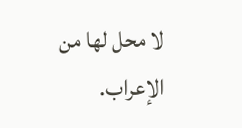لا محل لها من الإعراب.